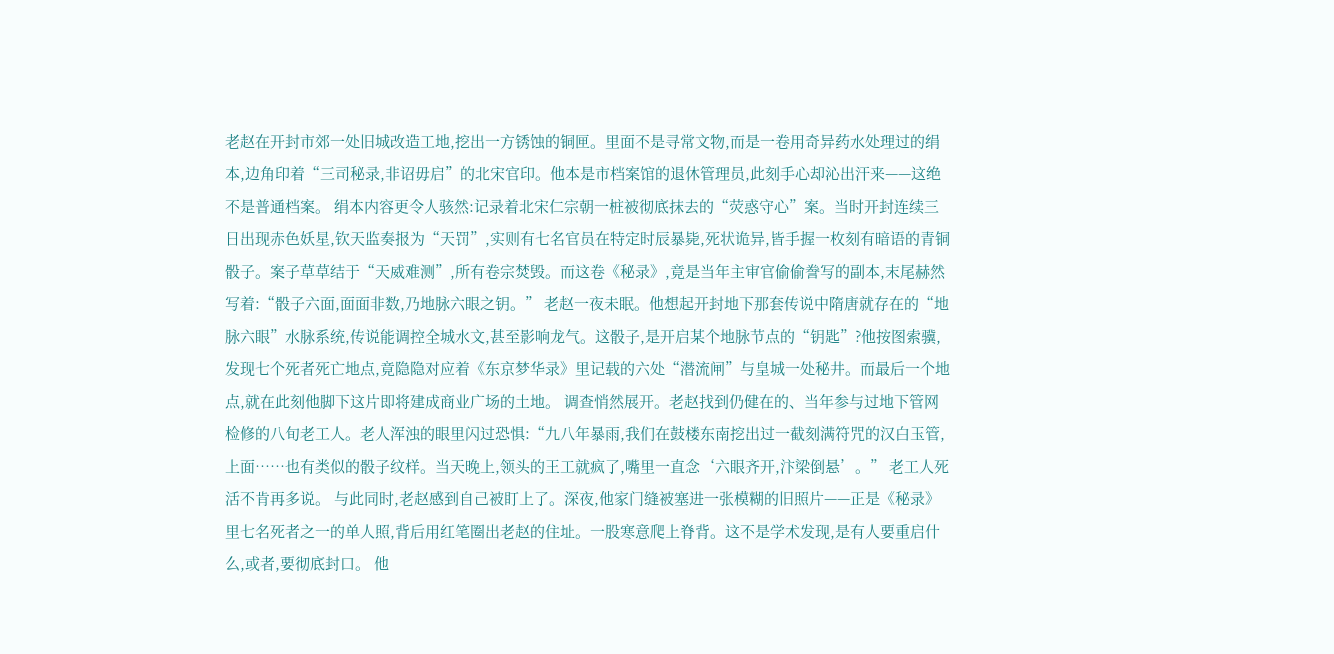老赵在开封市郊一处旧城改造工地,挖出一方锈蚀的铜匣。里面不是寻常文物,而是一卷用奇异药水处理过的绢本,边角印着“三司秘录,非诏毋启”的北宋官印。他本是市档案馆的退休管理员,此刻手心却沁出汗来——这绝不是普通档案。 绢本内容更令人骇然:记录着北宋仁宗朝一桩被彻底抹去的“荧惑守心”案。当时开封连续三日出现赤色妖星,钦天监奏报为“天罚”,实则有七名官员在特定时辰暴毙,死状诡异,皆手握一枚刻有暗语的青铜骰子。案子草草结于“天威难测”,所有卷宗焚毁。而这卷《秘录》,竟是当年主审官偷偷誊写的副本,末尾赫然写着:“骰子六面,面面非数,乃地脉六眼之钥。” 老赵一夜未眠。他想起开封地下那套传说中隋唐就存在的“地脉六眼”水脉系统,传说能调控全城水文,甚至影响龙气。这骰子,是开启某个地脉节点的“钥匙”?他按图索骥,发现七个死者死亡地点,竟隐隐对应着《东京梦华录》里记载的六处“潜流闸”与皇城一处秘井。而最后一个地点,就在此刻他脚下这片即将建成商业广场的土地。 调查悄然展开。老赵找到仍健在的、当年参与过地下管网检修的八旬老工人。老人浑浊的眼里闪过恐惧:“九八年暴雨,我们在鼓楼东南挖出过一截刻满符咒的汉白玉管,上面……也有类似的骰子纹样。当天晚上,领头的王工就疯了,嘴里一直念‘六眼齐开,汴梁倒悬’。” 老工人死活不肯再多说。 与此同时,老赵感到自己被盯上了。深夜,他家门缝被塞进一张模糊的旧照片——正是《秘录》里七名死者之一的单人照,背后用红笔圈出老赵的住址。一股寒意爬上脊背。这不是学术发现,是有人要重启什么,或者,要彻底封口。 他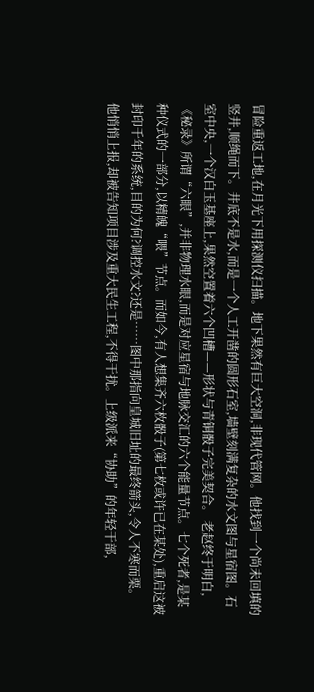冒险重返工地,在月光下用探测仪扫描。地下果然有巨大空洞,非现代管网。他找到一个尚未回填的竖井,顺绳而下。井底不是水,而是一个人工开凿的圆形石室,墙壁刻满复杂的水文图与星宿图。石室中央,一个汉白玉基座上,果然空置着六个凹槽——形状与青铜骰子完美契合。 老赵终于明白,《秘录》所谓“六眼”,并非物理水眼,而是对应星宿与地脉交汇的六个能量节点。七个死者,是某种仪式的一部分,以精魄“喂”节点。而如今,有人想集齐六枚骰子(第七枚或许已在某处),重启这被封印千年的系统,目的为何?调控水文?还是……图中那指向皇城旧址的最终箭头,令人不寒而栗。 他悄悄上报,却被告知项目涉及重大民生工程,不得干扰。上级派来“协助”的年轻干部,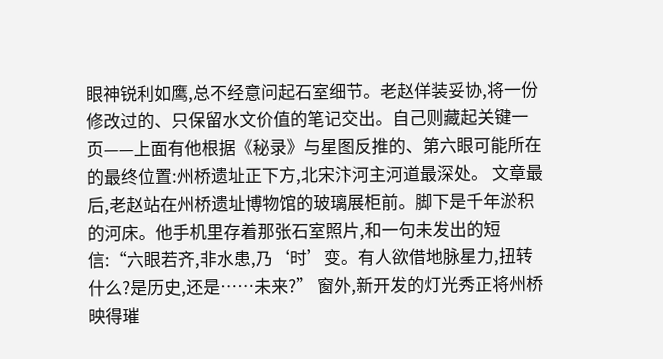眼神锐利如鹰,总不经意问起石室细节。老赵佯装妥协,将一份修改过的、只保留水文价值的笔记交出。自己则藏起关键一页——上面有他根据《秘录》与星图反推的、第六眼可能所在的最终位置:州桥遗址正下方,北宋汴河主河道最深处。 文章最后,老赵站在州桥遗址博物馆的玻璃展柜前。脚下是千年淤积的河床。他手机里存着那张石室照片,和一句未发出的短信:“六眼若齐,非水患,乃‘时’变。有人欲借地脉星力,扭转什么?是历史,还是……未来?” 窗外,新开发的灯光秀正将州桥映得璀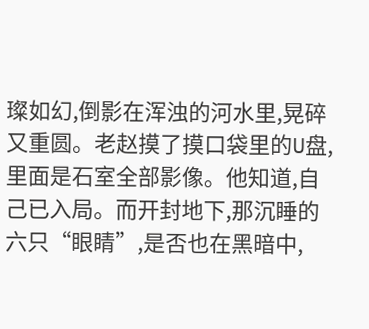璨如幻,倒影在浑浊的河水里,晃碎又重圆。老赵摸了摸口袋里的U盘,里面是石室全部影像。他知道,自己已入局。而开封地下,那沉睡的六只“眼睛”,是否也在黑暗中,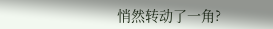悄然转动了一角?